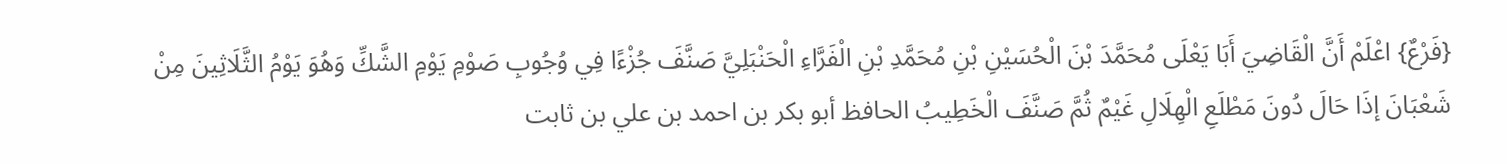{فَرْعٌ} اعْلَمْ أَنَّ الْقَاضِيَ أَبَا يَعْلَى مُحَمَّدَ بْنَ الْحُسَيْنِ بْنِ مُحَمَّدِ بْنِ الْفَرَّاءِ الْحَنْبَلِيَّ صَنَّفَ جُزْءًا فِي وُجُوبِ صَوْمِ يَوْمِ الشَّكِّ وَهُوَ يَوْمُ الثَّلَاثِينَ مِنْ شَعْبَانَ إذَا حَالَ دُونَ مَطْلَعِ الْهِلَالِ غَيْمٌ ثُمَّ صَنَّفَ الْخَطِيبُ الحافظ أبو بكر بن احمد بن علي بن ثابت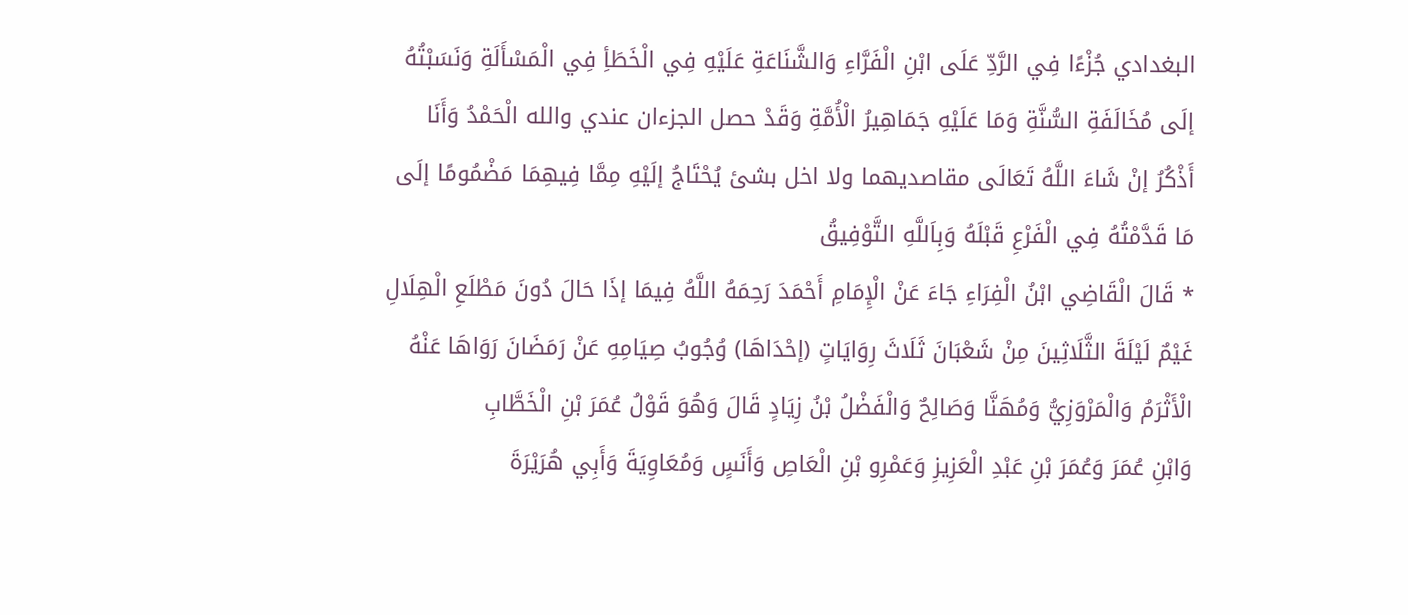البغدادي جُزْءًا فِي الرَّدِّ عَلَى ابْنِ الْفَرَّاءِ وَالشَّنَاعَةِ عَلَيْهِ فِي الْخَطَأِ فِي الْمَسْأَلَةِ وَنَسَبْتُهُ إلَى مُخَالَفَةِ السُّنَّةِ وَمَا عَلَيْهِ جَمَاهِيرُ الْأُمَّةِ وَقَدْ حصل الجزءان عندي والله الْحَمْدُ وَأَنَا أَذْكُرُ إنْ شَاءَ اللَّهُ تَعَالَى مقاصديهما ولا اخل بشئ يُحْتَاجُ إلَيْهِ مِمَّا فِيهِمَا مَضْمُومًا إلَى مَا قَدَّمْتُهُ فِي الْفَرْعِ قَبْلَهُ وَبِاَللَّهِ التَّوْفِيقُ
* قَالَ الْقَاضِي ابْنُ الْفِرَاءِ جَاءَ عَنْ الْإِمَامِ أَحْمَدَ رَحِمَهُ اللَّهُ فِيمَا إذَا حَالَ دُونَ مَطْلَعِ الْهِلَالِ غَيْمٌ لَيْلَةَ الثَّلَاثِينَ مِنْ شَعْبَانَ ثَلَاثَ رِوَايَاتٍ (إحْدَاهَا) وُجُوبُ صِيَامِهِ عَنْ رَمَضَانَ رَوَاهَا عَنْهُ الْأَثْرَمُ وَالْمَرْوَزِيُّ وَمُهَنَّا وَصَالِحٌ وَالْفَضْلُ بْنُ زِيَادٍ قَالَ وَهُوَ قَوْلُ عُمَرَ بْنِ الْخَطَّابِ
وَابْنِ عُمَرَ وَعُمَرَ بْنِ عَبْدِ الْعَزِيزِ وَعَمْرِو بْنِ الْعَاصِ وَأَنَسٍ وَمُعَاوِيَةَ وَأَبِي هُرَيْرَةَ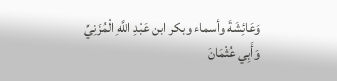وَعَائِشَةَ وأسماء وبكر ابن عَبْدِ اللَّهِ الْمُزَنِيِّ وَأَبِي عُثْمَانَ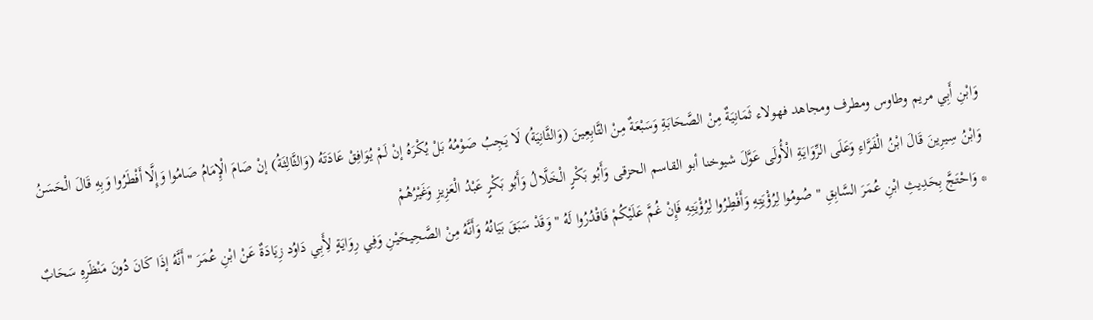وَابْنِ أَبِي مريم وطاوس ومطرف ومجاهد فهولاء ثَمَانِيَةٌ مِنْ الصَّحَابَةِ وَسَبْعَةٌ مِنْ التَّابِعِينَ (وَالثَّانِيَةُ) لَا يَجِبُ صَوْمُهُ بَلْ يُكْرَهُ إنْ لَمْ يُوَافِقْ عَادَتَهُ (وَالثَّالِثَةُ) إنْ صَامَ الْإِمَامُ صَامُوا وَإِلَّا أَفْطَرُوا وَبِهِ قَالَ الْحَسَنُ وَابْنُ سِيرِينَ قَالَ ابْنُ الْفَرَّاءِ وَعَلَى الرِّوَايَةِ الْأُولَى عَوَّلَ شيوخنا أبو القاسم الحزقى وَأَبُو بَكْرٍ الْخَلَّالُ وَأَبُو بَكْرٍ عَبْدُ الْعَزِيزِ وَغَيْرُهُمْ
* وَاحْتَجَّ بِحَدِيثِ ابْنِ عُمَرَ السَّابِقِ " صُومُوا لِرُؤْيَتِهِ وَأَفْطِرُوا لِرُؤْيَتِهِ فَإِنْ غُمَّ عَلَيْكُمْ فَاقْدُرُوا لَهُ " وَقَدْ سَبَقَ بَيَانُهُ وَأَنَّهُ مِنْ الصَّحِيحَيْنِ وَفِي رِوَايَةٍ لِأَبِي دَاوُد زِيَادَةٌ عَنْ ابْنِ عُمَرَ " أَنَّهُ إذَا كَانَ دُونَ مَنْظَرِهِ سَحَابٌ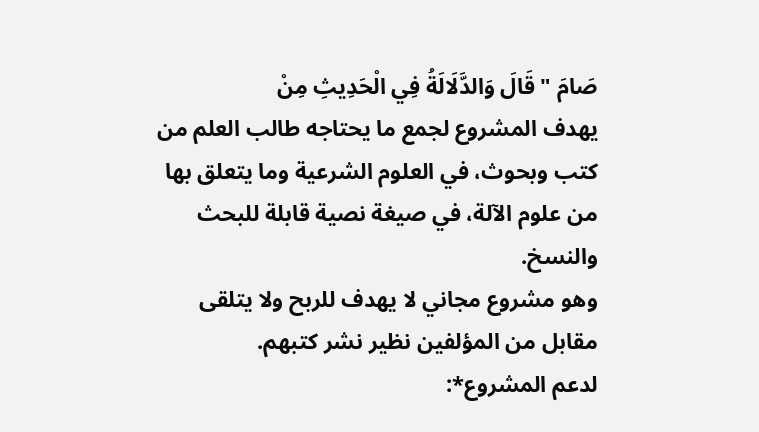صَامَ " قَالَ وَالدَّلَالَةُ فِي الْحَدِيثِ مِنْ
يهدف المشروع لجمع ما يحتاجه طالب العلم من كتب وبحوث، في العلوم الشرعية وما يتعلق بها من علوم الآلة، في صيغة نصية قابلة للبحث والنسخ.
وهو مشروع مجاني لا يهدف للربح ولا يتلقى مقابل من المؤلفين نظير نشر كتبهم.
لدعم المشروع*: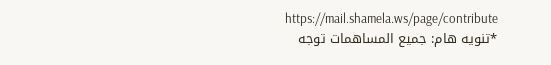https://mail.shamela.ws/page/contribute
*تنويه هام: جميع المساهمات توجه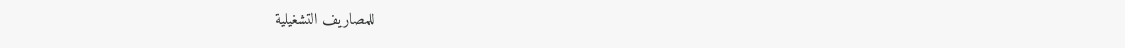للمصاريف التشغيلية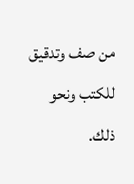من صف وتدقيق للكتب ونحو ذلك.